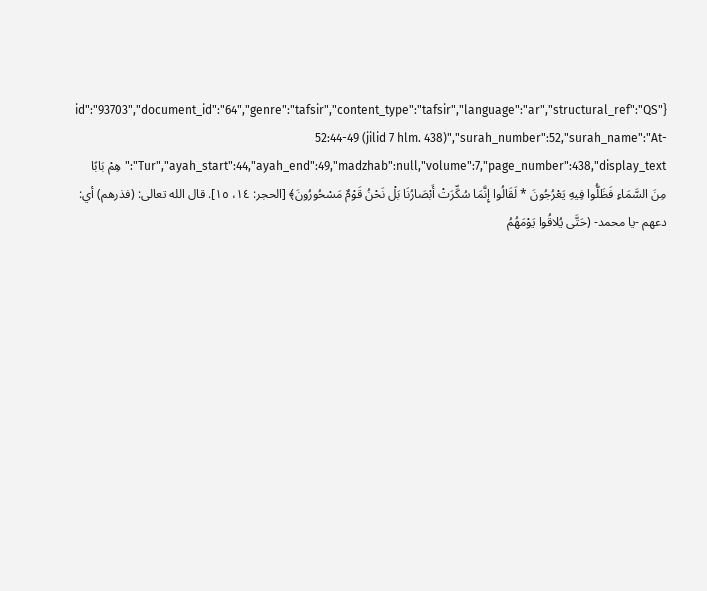{"id":"93703","document_id":"64","genre":"tafsir","content_type":"tafsir","language":"ar","structural_ref":"QS 52:44-49 (jilid 7 hlm. 438)","surah_number":52,"surah_name":"At-Tur","ayah_start":44,"ayah_end":49,"madzhab":null,"volume":7,"page_number":438,"display_text":"هِمْ بَابًا مِنَ السَّمَاءِ فَظَلُّوا فِيهِ يَعْرُجُونَ * لَقَالُوا إِنَّمَا سُكِّرَتْ أَبْصَارُنَا بَلْ نَحْنُ قَوْمٌ مَسْحُورُونَ﴾ [الحجر: ١٤، ١٥]. قال الله تعالى: (فذرهم) أي: دعهم -يا محمد- (حَتَّى يُلاقُوا يَوْمَهُمُ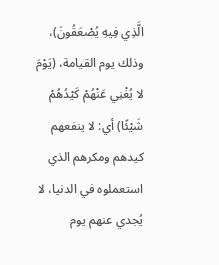الَّذِي فِيهِ يُصْعَقُونَ)، وذلك يوم القيامة، (يَوْمَ لا يُغْنِي عَنْهُمْ كَيْدُهُمْ شَيْئًا) أي: لا ينفعهم كيدهم ومكرهم الذي استعملوه في الدنيا، لا يُجدي عنهم يوم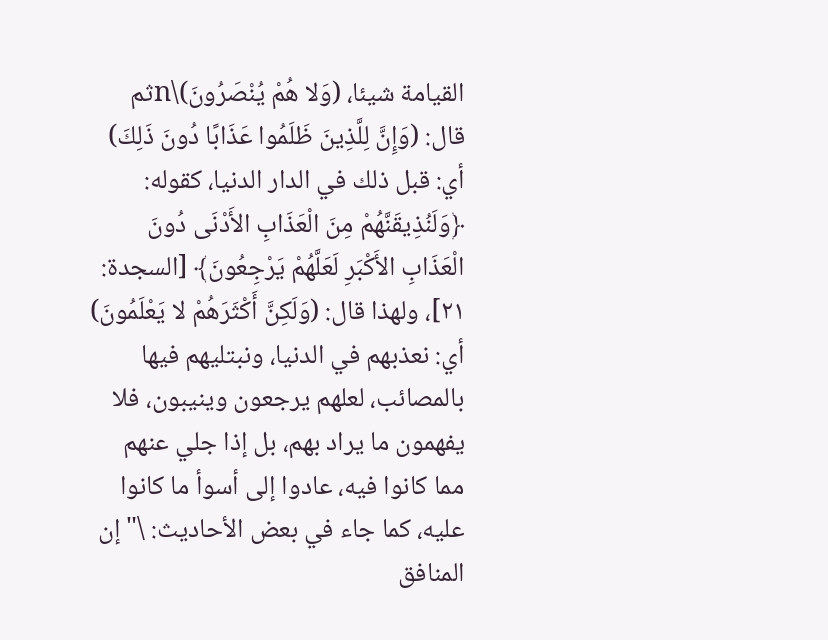القيامة شيئا، (وَلا هُمْ يُنْصَرُونَ)\nثم قال: (وَإِنَّ لِلَّذِينَ ظَلَمُوا عَذَابًا دُونَ ذَلِكَ) أي: قبل ذلك في الدار الدنيا، كقوله: ﴿وَلَنُذِيقَنَّهُمْ مِنَ الْعَذَابِ الأَدْنَى دُونَ الْعَذَابِ الأَكْبَرِ لَعَلَّهُمْ يَرْجِعُونَ﴾ [السجدة: ٢١]، ولهذا قال: (وَلَكِنَّ أَكْثَرَهُمْ لا يَعْلَمُونَ) أي: نعذبهم في الدنيا، ونبتليهم فيها بالمصائب، لعلهم يرجعون وينيبون، فلا يفهمون ما يراد بهم، بل إذا جلي عنهم مما كانوا فيه، عادوا إلى أسوأ ما كانوا عليه، كما جاء في بعض الأحاديث: \"إن المنافق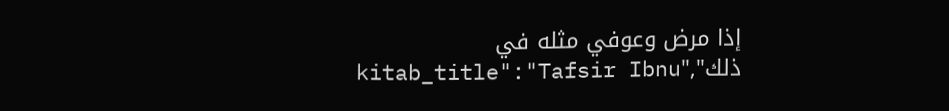إذا مرض وعوفي مثله في ذلك","kitab_title":"Tafsir Ibnu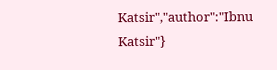Katsir","author":"Ibnu Katsir"}